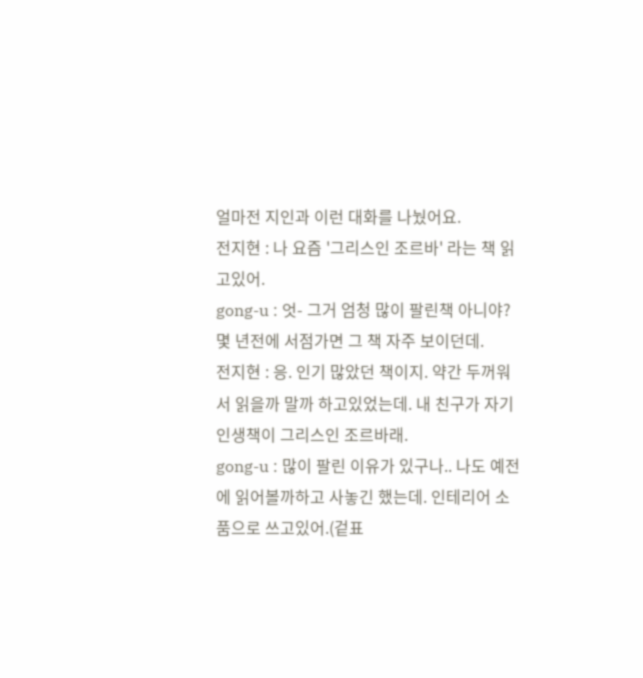얼마전 지인과 이런 대화를 나눴어요.
전지현 : 나 요즘 '그리스인 조르바' 라는 책 읽고있어.
gong-u : 엇- 그거 엄청 많이 팔린책 아니야? 몇 년전에 서점가면 그 책 자주 보이던데.
전지현 : 응. 인기 많았던 책이지. 약간 두꺼워서 읽을까 말까 하고있었는데. 내 친구가 자기 인생책이 그리스인 조르바래.
gong-u : 많이 팔린 이유가 있구나.. 나도 예전에 읽어볼까하고 사놓긴 했는데. 인테리어 소품으로 쓰고있어.(겉표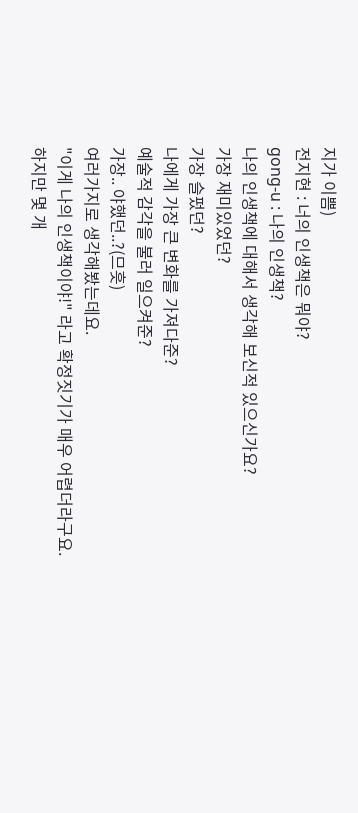지가 이쁨)
전지현 : 너의 인생책은 뭐야?
gong-u : 나의 인생책?
나의 인생책에 대해서 생각해 보신적 있으신가요?
가장 재미있었던?
가장 슬펐던?
나에게 가장 큰 변화를 가져다준?
예술적 감각을 불러 일으켜준?
가장.. 야했던..?(므흣)
여러가지로 생각해봤는데요.
"이게 나의 인생책이야!" 라고 확정짓기가 매우 어렵더라구요.
하지만 몇 개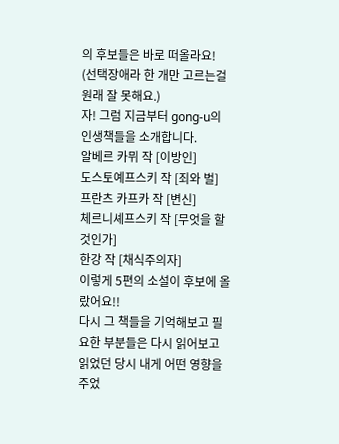의 후보들은 바로 떠올라요! (선택장애라 한 개만 고르는걸 원래 잘 못해요.)
자! 그럼 지금부터 gong-u의 인생책들을 소개합니다.
알베르 카뮈 작 [이방인]
도스토예프스키 작 [죄와 벌]
프란츠 카프카 작 [변신]
체르니셰프스키 작 [무엇을 할 것인가]
한강 작 [채식주의자]
이렇게 5편의 소설이 후보에 올랐어요!!
다시 그 책들을 기억해보고 필요한 부분들은 다시 읽어보고
읽었던 당시 내게 어떤 영향을 주었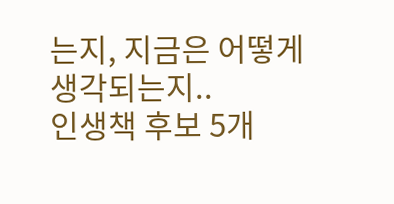는지, 지금은 어떻게 생각되는지..
인생책 후보 5개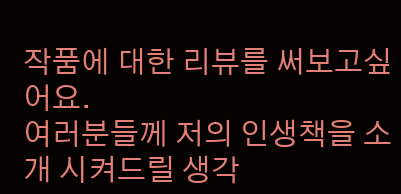작품에 대한 리뷰를 써보고싶어요.
여러분들께 저의 인생책을 소개 시켜드릴 생각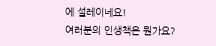에 설레이네요!
여러분의 인생책은 뭔가요?